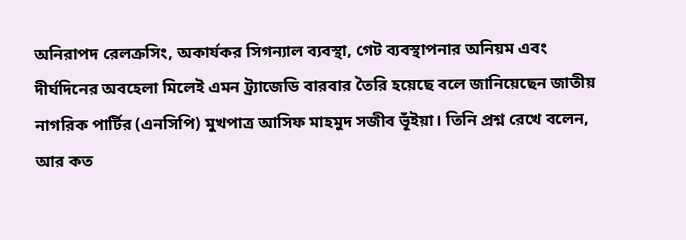অনিরাপদ রেলক্রসিং, অকার্যকর সিগন্যাল ব্যবস্থা, গেট ব্যবস্থাপনার অনিয়ম এবং দীর্ঘদিনের অবহেলা মিলেই এমন ট্র্যাজেডি বারবার তৈরি হয়েছে বলে জানিয়েছেন জাতীয় নাগরিক পার্টির (এনসিপি) মুখপাত্র আসিফ মাহমুদ সজীব ভূঁইয়া। তিনি প্রশ্ন রেখে বলেন, আর কত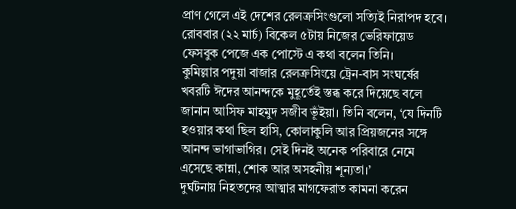প্রাণ গেলে এই দেশের রেলক্রসিংগুলো সত্যিই নিরাপদ হবে।
রোববার (২২ মার্চ) বিকেল ৫টায় নিজের ভেরিফায়েড ফেসবুক পেজে এক পোস্টে এ কথা বলেন তিনি।
কুমিল্লার পদুয়া বাজার রেলক্রসিংয়ে ট্রেন-বাস সংঘর্ষের খবরটি ঈদের আনন্দকে মুহূর্তেই স্তব্ধ করে দিয়েছে বলে জানান আসিফ মাহমুদ সজীব ভূঁইয়া। তিনি বলেন, ‘যে দিনটি হওয়ার কথা ছিল হাসি, কোলাকুলি আর প্রিয়জনের সঙ্গে আনন্দ ভাগাভাগির। সেই দিনই অনেক পরিবারে নেমে এসেছে কান্না, শোক আর অসহনীয় শূন্যতা।’
দুর্ঘটনায় নিহতদের আত্মার মাগফেরাত কামনা করেন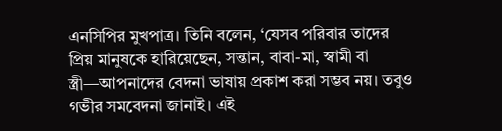এনসিপির মুখপাত্র। তিনি বলেন, ‘যেসব পরিবার তাদের প্রিয় মানুষকে হারিয়েছেন, সন্তান, বাবা-মা, স্বামী বা স্ত্রী—আপনাদের বেদনা ভাষায় প্রকাশ করা সম্ভব নয়। তবুও গভীর সমবেদনা জানাই। এই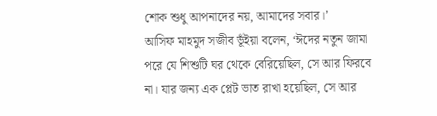শোক শুধু আপনাদের নয়, আমাদের সবার।’
আসিফ মাহমুদ সজীব ভূঁইয়া বলেন, ‘ঈদের নতুন জামা পরে যে শিশুটি ঘর থেকে বেরিয়েছিল, সে আর ফিরবে না। যার জন্য এক প্লেট ভাত রাখা হয়েছিল, সে আর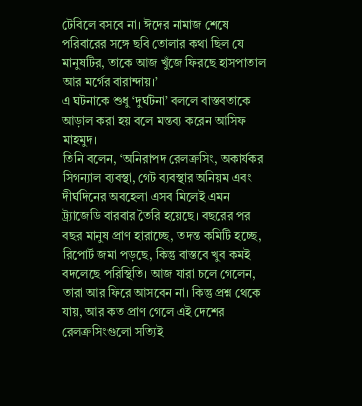টেবিলে বসবে না। ঈদের নামাজ শেষে পরিবারের সঙ্গে ছবি তোলার কথা ছিল যে মানুষটির, তাকে আজ খুঁজে ফিরছে হাসপাতাল আর মর্গের বারান্দায়।’
এ ঘটনাকে শুধু ‘দুর্ঘটনা’ বললে বাস্তবতাকে আড়াল করা হয় বলে মন্তব্য করেন আসিফ মাহমুদ।
তিনি বলেন, ‘অনিরাপদ রেলক্রসিং, অকার্যকর সিগন্যাল ব্যবস্থা, গেট ব্যবস্থার অনিয়ম এবং দীর্ঘদিনের অবহেলা এসব মিলেই এমন ট্র্যাজেডি বারবার তৈরি হয়েছে। বছরের পর বছর মানুষ প্রাণ হারাচ্ছে, তদন্ত কমিটি হচ্ছে, রিপোর্ট জমা পড়ছে, কিন্তু বাস্তবে খুব কমই বদলেছে পরিস্থিতি। আজ যারা চলে গেলেন, তারা আর ফিরে আসবেন না। কিন্তু প্রশ্ন থেকে যায়, আর কত প্রাণ গেলে এই দেশের রেলক্রসিংগুলো সত্যিই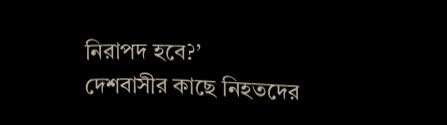নিরাপদ হবে?’
দেশবাসীর কাছে নিহতদের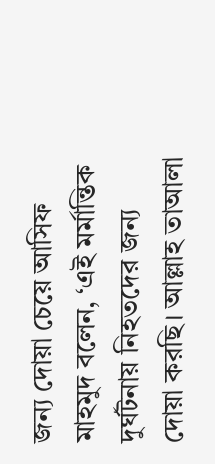জন্য দোয়া চেয়ে আসিফ মাহমুদ বলেন, ‘এই মর্মান্তিক দুর্ঘটনায় নিহতদের জন্য দোয়া করছি। আল্লাহ তাআলা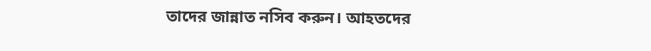তাদের জান্নাত নসিব করুন। আহতদের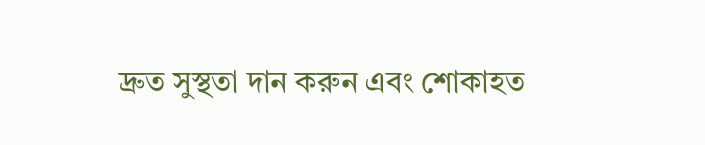দ্রুত সুস্থতা দান করুন এবং শোকাহত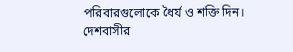পরিবারগুলোকে ধৈর্য ও শক্তি দিন। দেশবাসীর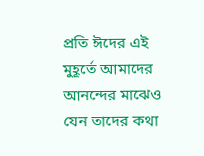প্রতি ঈদের এই মুহূর্তে আমাদের আনন্দের মাঝেও যেন তাদের কথা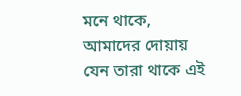মনে থাকে, আমাদের দোয়ায় যেন তারা থাকে এই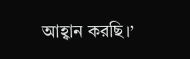আহ্বান করছি।’